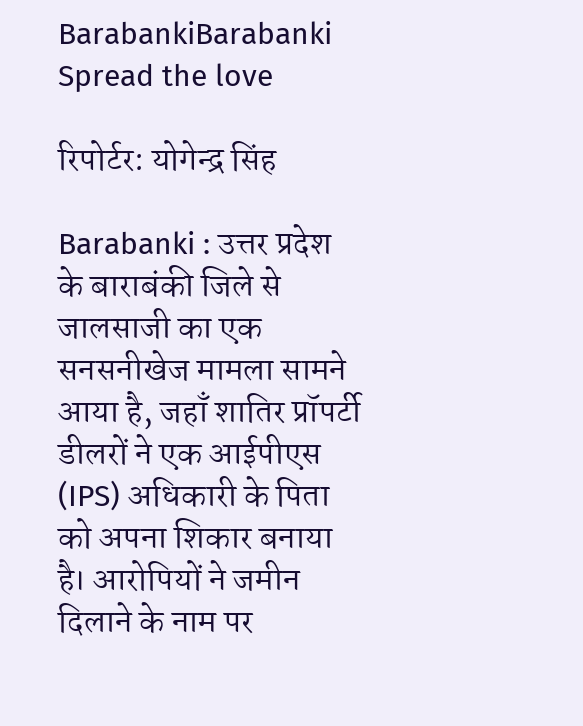BarabankiBarabanki
Spread the love

रिपोर्टर: योगेन्‍द्र सिंह

Barabanki : उत्तर प्रदेश के बाराबंकी जिले से जालसाजी का एक सनसनीखेज मामला सामने आया है, जहाँ शातिर प्रॉपर्टी डीलरों ने एक आईपीएस (IPS) अधिकारी के पिता को अपना शिकार बनाया है। आरोपियों ने जमीन दिलाने के नाम पर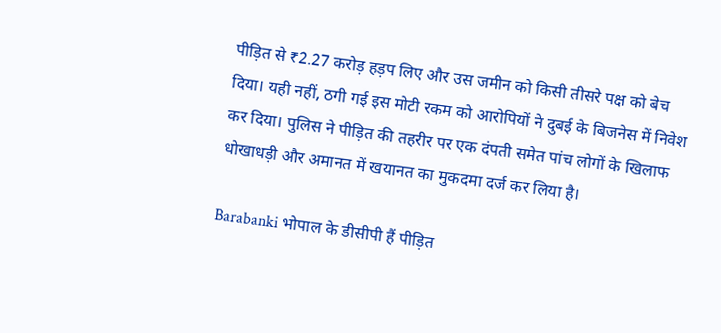पीड़ित से ₹2.27 करोड़ हड़प लिए और उस जमीन को किसी तीसरे पक्ष को बेच दिया। यही नहीं, ठगी गई इस मोटी रकम को आरोपियों ने दुबई के बिजनेस में निवेश कर दिया। पुलिस ने पीड़ित की तहरीर पर एक दंपती समेत पांच लोगों के खिलाफ धोखाधड़ी और अमानत में खयानत का मुकदमा दर्ज कर लिया है।

Barabanki भोपाल के डीसीपी हैं पीड़ित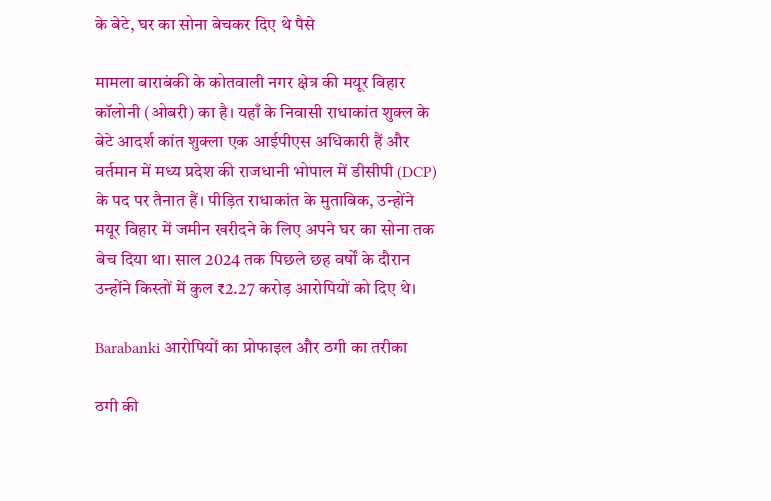के बेटे, घर का सोना बेचकर दिए थे पैसे

मामला बाराबंकी के कोतवाली नगर क्षेत्र की मयूर विहार कॉलोनी (ओबरी) का है। यहाँ के निवासी राधाकांत शुक्ल के बेटे आदर्श कांत शुक्ला एक आईपीएस अधिकारी हैं और वर्तमान में मध्य प्रदेश की राजधानी भोपाल में डीसीपी (DCP) के पद पर तैनात हैं। पीड़ित राधाकांत के मुताबिक, उन्होंने मयूर विहार में जमीन खरीदने के लिए अपने घर का सोना तक बेच दिया था। साल 2024 तक पिछले छह वर्षों के दौरान उन्होंने किस्तों में कुल ₹2.27 करोड़ आरोपियों को दिए थे।

Barabanki आरोपियों का प्रोफाइल और ठगी का तरीका

ठगी की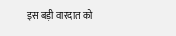इस बड़ी वारदात को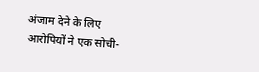अंजाम देने के लिए आरोपियों ने एक सोची-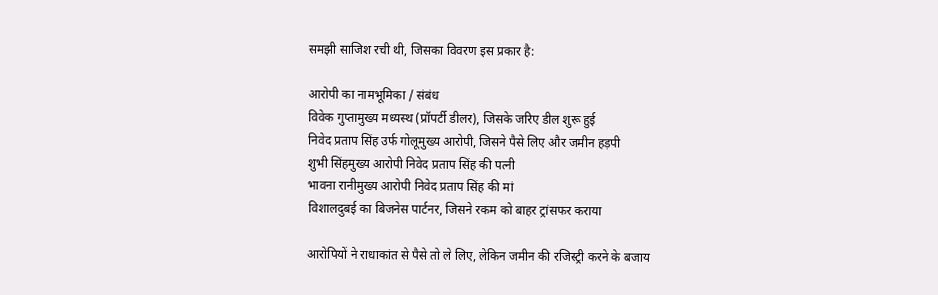समझी साजिश रची थी, जिसका विवरण इस प्रकार है:

आरोपी का नामभूमिका / संबंध
विवेक गुप्तामुख्य मध्यस्थ (प्रॉपर्टी डीलर), जिसके जरिए डील शुरू हुई
निवेद प्रताप सिंह उर्फ गोलूमुख्य आरोपी, जिसने पैसे लिए और जमीन हड़पी
शुभी सिंहमुख्य आरोपी निवेद प्रताप सिंह की पत्नी
भावना रानीमुख्य आरोपी निवेद प्रताप सिंह की मां
विशालदुबई का बिजनेस पार्टनर, जिसने रकम को बाहर ट्रांसफर कराया

आरोपियों ने राधाकांत से पैसे तो ले लिए, लेकिन जमीन की रजिस्ट्री करने के बजाय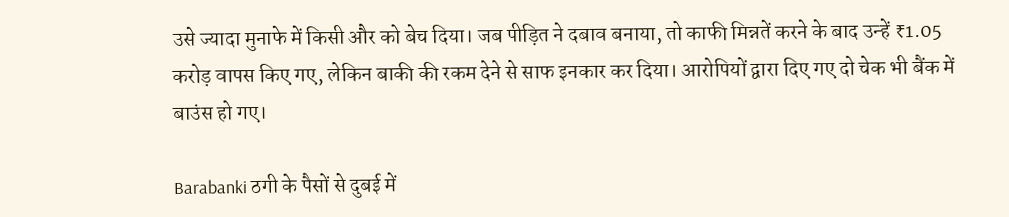उसे ज्यादा मुनाफे में किसी और को बेच दिया। जब पीड़ित ने दबाव बनाया, तो काफी मिन्नतें करने के बाद उन्हें ₹1.05 करोड़ वापस किए गए, लेकिन बाकी की रकम देने से साफ इनकार कर दिया। आरोपियों द्वारा दिए गए दो चेक भी बैंक में बाउंस हो गए।

Barabanki ठगी के पैसों से दुबई में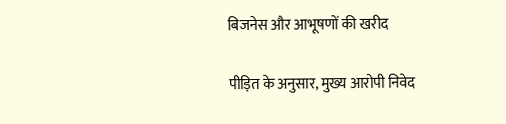बिजनेस और आभूषणों की खरीद

पीड़ित के अनुसार, मुख्य आरोपी निवेद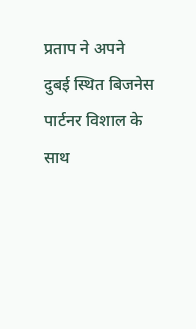प्रताप ने अपने दुबई स्थित बिजनेस पार्टनर विशाल के साथ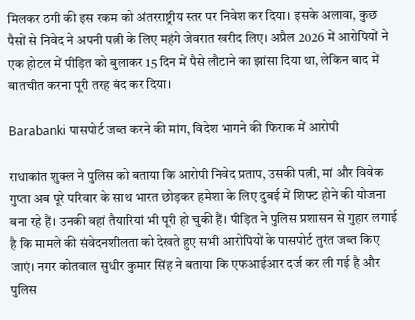मिलकर ठगी की इस रकम को अंतरराष्ट्रीय स्तर पर निवेश कर दिया। इसके अलावा, कुछ पैसों से निवेद ने अपनी पत्नी के लिए महंगे जेवरात खरीद लिए। अप्रैल 2026 में आरोपियों ने एक होटल में पीड़ित को बुलाकर 15 दिन में पैसे लौटाने का झांसा दिया था, लेकिन बाद में बातचीत करना पूरी तरह बंद कर दिया।

Barabanki पासपोर्ट जब्त करने की मांग, विदेश भागने की फिराक में आरोपी

राधाकांत शुक्ल ने पुलिस को बताया कि आरोपी निवेद प्रताप, उसकी पत्नी, मां और विवेक गुप्ता अब पूरे परिवार के साथ भारत छोड़कर हमेशा के लिए दुबई में शिफ्ट होने की योजना बना रहे हैं। उनकी वहां तैयारियां भी पूरी हो चुकी हैं। पीड़ित ने पुलिस प्रशासन से गुहार लगाई है कि मामले की संवेदनशीलता को देखते हुए सभी आरोपियों के पासपोर्ट तुरंत जब्त किए जाएं। नगर कोतवाल सुधीर कुमार सिंह ने बताया कि एफआईआर दर्ज कर ली गई है और पुलिस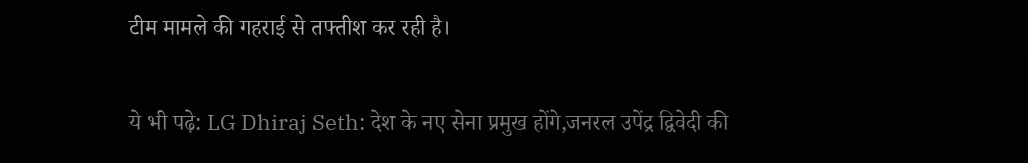टीम मामले की गहराई से तफ्तीश कर रही है।

ये भी पढ़े: LG Dhiraj Seth: देश के नए सेना प्रमुख होंगे,जनरल उपेंद्र द्विवेदी की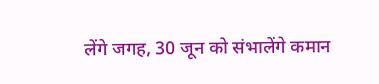लेंगे जगह, 30 जून को संभालेंगे कमान